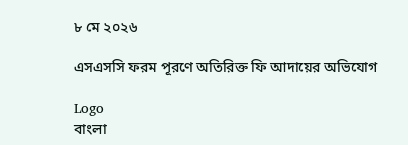৮ মে ২০২৬

এসএসসি ফরম পূরণে অতিরিক্ত ফি আদায়ের অভিযোগ

Logo
বাংলা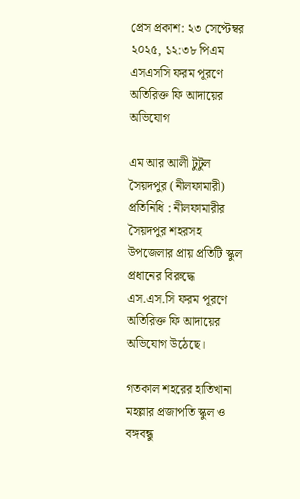প্রেস প্রকাশ: ২৩ সেপ্টেম্বর ২০২৫, ১২:৩৮ পিএম
এসএসসি ফরম পূরণে অতিরিক্ত ফি আদায়ের অভিযোগ

এম আর আলী টুটুল সৈয়দপুর (নীলফামারী) প্রতিনিধি : নীলফামারীর সৈয়দপুর শহরসহ উপজেলার প্রায় প্রতিটি স্কুল প্রধানের বিরুদ্ধে এস.এস.সি ফরম পূরণে অতিরিক্ত ফি আদায়ের অভিযোগ উঠেছে।

গতকাল শহরের হাতিখানা মহল্লার প্রজাপতি স্কুল ও বঙ্গবন্ধু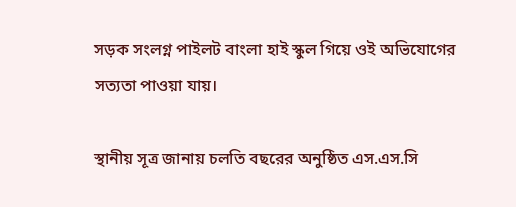সড়ক সংলগ্ন পাইলট বাংলা হাই স্কুল গিয়ে ওই অভিযোগের সত্যতা পাওয়া যায়।

স্থানীয় সূত্র জানায় চলতি বছরের অনুষ্ঠিত এস.এস.সি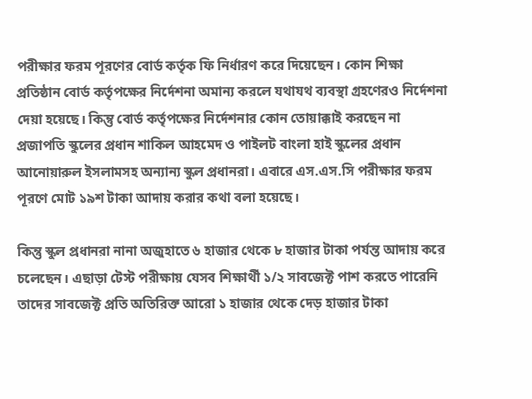পরীক্ষার ফরম পূরণের বোর্ড কর্তৃক ফি নির্ধারণ করে দিয়েছেন। কোন শিক্ষা প্রতিষ্ঠান বোর্ড কর্তৃপক্ষের নির্দেশনা অমান্য করলে যথাযথ ব্যবস্থা গ্রহণেরও নির্দেশনা দেয়া হয়েছে। কিন্তু বোর্ড কর্তৃপক্ষের নির্দেশনার কোন তোয়াক্কাই করছেন না প্রজাপতি স্কুলের প্রধান শাকিল আহমেদ ও পাইলট বাংলা হাই স্কুলের প্রধান আনোয়ারুল ইসলামসহ অন্যান্য স্কুল প্রধানরা। এবারে এস.এস.সি পরীক্ষার ফরম পূরণে মোট ১৯শ টাকা আদায় করার কথা বলা হয়েছে।

কিন্তু স্কুল প্রধানরা নানা অজুহাতে ৬ হাজার থেকে ৮ হাজার টাকা পর্যন্ত আদায় করে চলেছেন। এছাড়া টেস্ট পরীক্ষায় যেসব শিক্ষার্থী ১/২ সাবজেক্ট পাশ করতে পারেনি তাদের সাবজেক্ট প্রতি অতিরিক্ত আরো ১ হাজার থেকে দেড় হাজার টাকা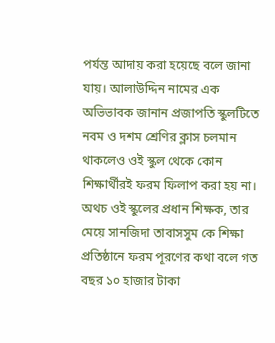পর্যন্ত আদায় করা হয়েছে বলে জানা যায়। আলাউদ্দিন নামের এক অভিভাবক জানান প্রজাপতি স্কুলটিতে নবম ও দশম শ্রেণির ক্লাস চলমান থাকলেও ওই স্কুল থেকে কোন শিক্ষার্থীরই ফরম ফিলাপ করা হয় না। অথচ ওই স্কুলের প্রধান শিক্ষক, তার মেয়ে সানজিদা তাবাসসুম কে শিক্ষা প্রতিষ্ঠানে ফরম পূরণের কথা বলে গত বছর ১০ হাজার টাকা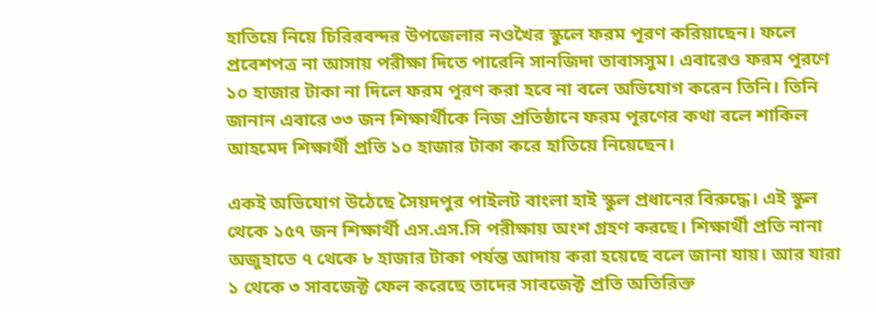হাতিয়ে নিয়ে চিরিরবন্দর উপজেলার নওখৈর স্কুলে ফরম পূরণ করিয়াছেন। ফলে প্রবেশপত্র না আসায় পরীক্ষা দিতে পারেনি সানজিদা তাবাসসুম। এবারেও ফরম পূরণে ১০ হাজার টাকা না দিলে ফরম পূরণ করা হবে না বলে অভিযোগ করেন তিনি। তিনি জানান এবারে ৩৩ জন শিক্ষার্থীকে নিজ প্রতিষ্ঠানে ফরম পূরণের কথা বলে শাকিল আহমেদ শিক্ষার্থী প্রতি ১০ হাজার টাকা করে হাতিয়ে নিয়েছেন।

একই অভিযোগ উঠেছে সৈয়দপুর পাইলট বাংলা হাই স্কুল প্রধানের বিরুদ্ধে। এই স্কুল থেকে ১৫৭ জন শিক্ষার্থী এস.এস.সি পরীক্ষায় অংশ গ্রহণ করছে। শিক্ষার্থী প্রতি নানা অজুহাতে ৭ থেকে ৮ হাজার টাকা পর্যন্ত আদায় করা হয়েছে বলে জানা যায়। আর যারা ১ থেকে ৩ সাবজেক্ট ফেল করেছে তাদের সাবজেক্ট প্রতি অতিরিক্ত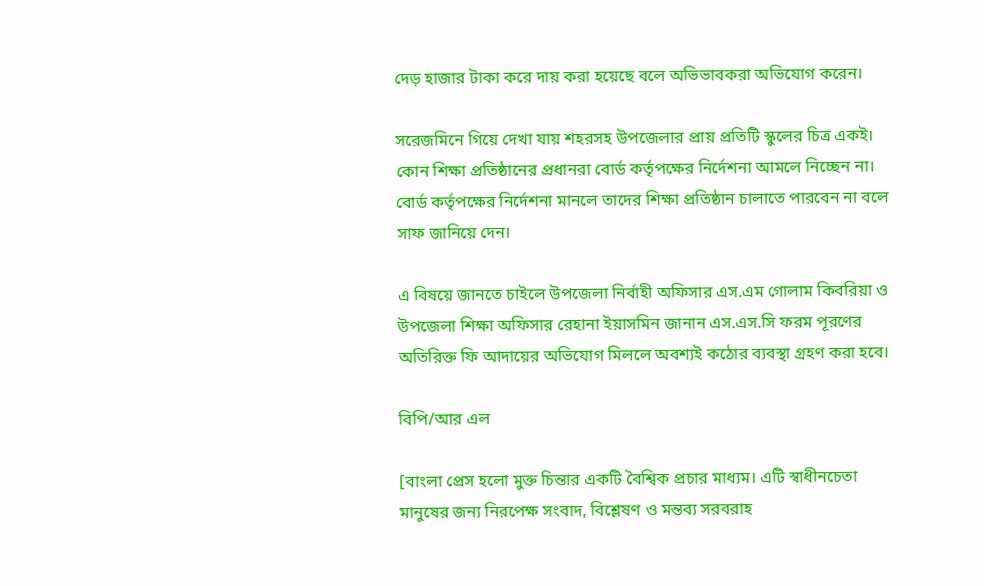দেড় হাজার টাকা করে দায় করা হয়েছে বলে অভিভাবকরা অভিযোগ করেন।

সরেজমিনে গিয়ে দেখা যায় শহরসহ উপজেলার প্রায় প্রতিটি স্কুলের চিত্র একই। কোন শিক্ষা প্রতিষ্ঠানের প্রধানরা বোর্ড কর্তৃপক্ষের নির্দেশনা আমলে নিচ্ছেন না। বোর্ড কর্তৃপক্ষের নির্দেশনা মানলে তাদের শিক্ষা প্রতিষ্ঠান চালাতে পারবেন না বলে সাফ জানিয়ে দেন।

এ বিষয়ে জানতে চাইলে উপজেলা নির্বাহী অফিসার এস.এম গোলাম কিবরিয়া ও উপজেলা শিক্ষা অফিসার রেহানা ইয়াসমিন জানান এস.এস.সি ফরম পূরণের অতিরিক্ত ফি আদায়ের অভিযোগ মিললে অবশ্যই কঠোর ব্যবস্থা গ্রহণ করা হবে।

বিপি/আর এল

[বাংলা প্রেস হলো মুক্ত চিন্তার একটি বৈশ্বিক প্রচার মাধ্যম। এটি স্বাধীনচেতা মানুষের জন্য নিরপেক্ষ সংবাদ, বিশ্লেষণ ও মন্তব্য সরবরাহ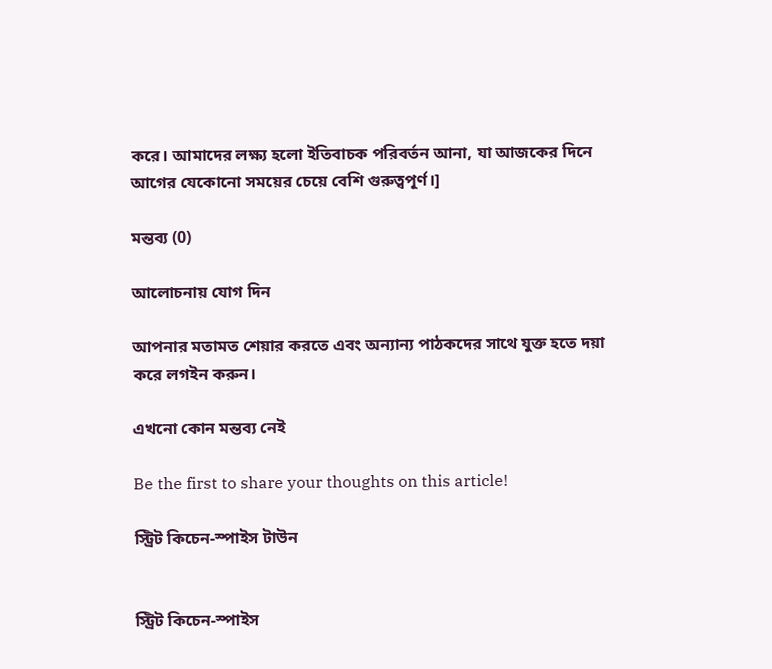করে। আমাদের লক্ষ্য হলো ইতিবাচক পরিবর্তন আনা, যা আজকের দিনে আগের যেকোনো সময়ের চেয়ে বেশি গুরুত্বপূর্ণ।]

মন্তব্য (0)

আলোচনায় যোগ দিন

আপনার মতামত শেয়ার করতে এবং অন্যান্য পাঠকদের সাথে যুক্ত হতে দয়া করে লগইন করুন।

এখনো কোন মন্তব্য নেই

Be the first to share your thoughts on this article!

স্ট্রিট কিচেন-স্পাইস টাউন


স্ট্রিট কিচেন-স্পাইস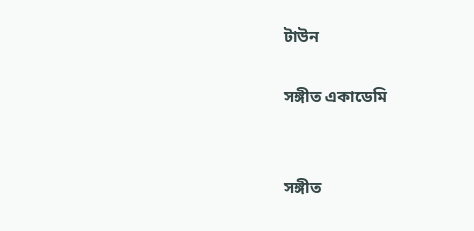টাউন

সঙ্গীত একাডেমি


সঙ্গীত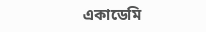একাডেমি